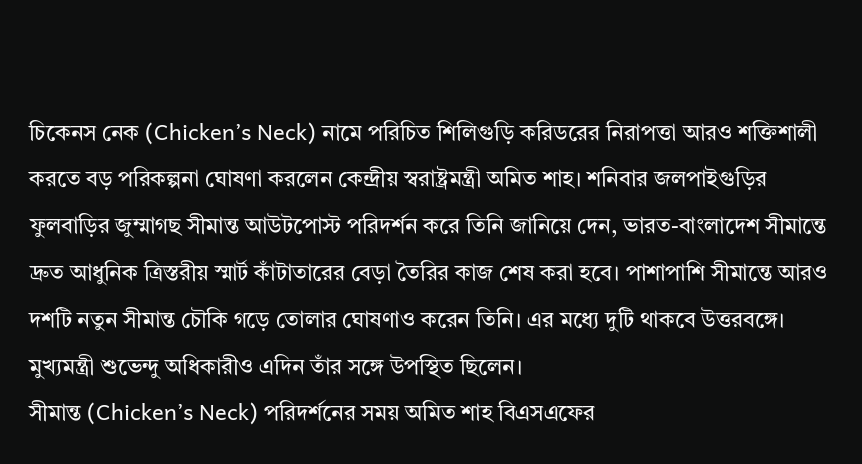চিকেনস নেক (Chicken’s Neck) নামে পরিচিত শিলিগুড়ি করিডরের নিরাপত্তা আরও শক্তিশালী করতে বড় পরিকল্পনা ঘোষণা করলেন কেন্দ্রীয় স্বরাষ্ট্রমন্ত্রী অমিত শাহ। শনিবার জলপাইগুড়ির ফুলবাড়ির জুম্মাগছ সীমান্ত আউটপোস্ট পরিদর্শন করে তিনি জানিয়ে দেন, ভারত-বাংলাদেশ সীমান্তে দ্রুত আধুনিক ত্রিস্তরীয় স্মার্ট কাঁটাতারের বেড়া তৈরির কাজ শেষ করা হবে। পাশাপাশি সীমান্তে আরও দশটি নতুন সীমান্ত চৌকি গড়ে তোলার ঘোষণাও করেন তিনি। এর মধ্যে দুটি থাকবে উত্তরবঙ্গে। মুখ্যমন্ত্রী শুভেন্দু অধিকারীও এদিন তাঁর সঙ্গে উপস্থিত ছিলেন।
সীমান্ত (Chicken’s Neck) পরিদর্শনের সময় অমিত শাহ বিএসএফের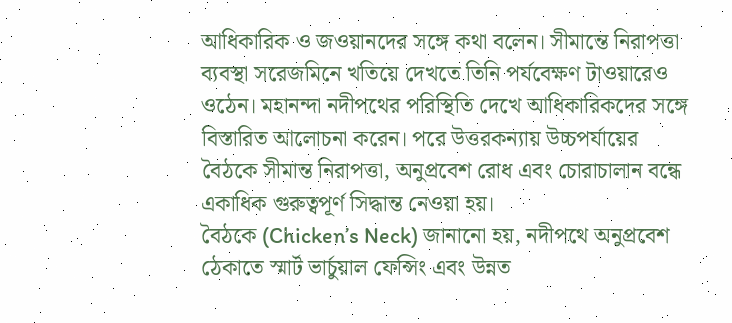আধিকারিক ও জওয়ানদের সঙ্গে কথা বলেন। সীমান্তে নিরাপত্তা ব্যবস্থা সরেজমিনে খতিয়ে দেখতে তিনি পর্যবেক্ষণ টাওয়ারেও ওঠেন। মহানন্দা নদীপথের পরিস্থিতি দেখে আধিকারিকদের সঙ্গে বিস্তারিত আলোচনা করেন। পরে উত্তরকন্যায় উচ্চপর্যায়ের বৈঠকে সীমান্ত নিরাপত্তা, অনুপ্রবেশ রোধ এবং চোরাচালান বন্ধে একাধিক গুরুত্বপূর্ণ সিদ্ধান্ত নেওয়া হয়।
বৈঠকে (Chicken’s Neck) জানানো হয়, নদীপথে অনুপ্রবেশ ঠেকাতে স্মার্ট ভার্চুয়াল ফেন্সিং এবং উন্নত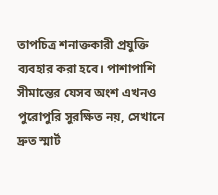তাপচিত্র শনাক্তকারী প্রযুক্তি ব্যবহার করা হবে। পাশাপাশি সীমান্তের যেসব অংশ এখনও পুরোপুরি সুরক্ষিত নয়, সেখানে দ্রুত স্মার্ট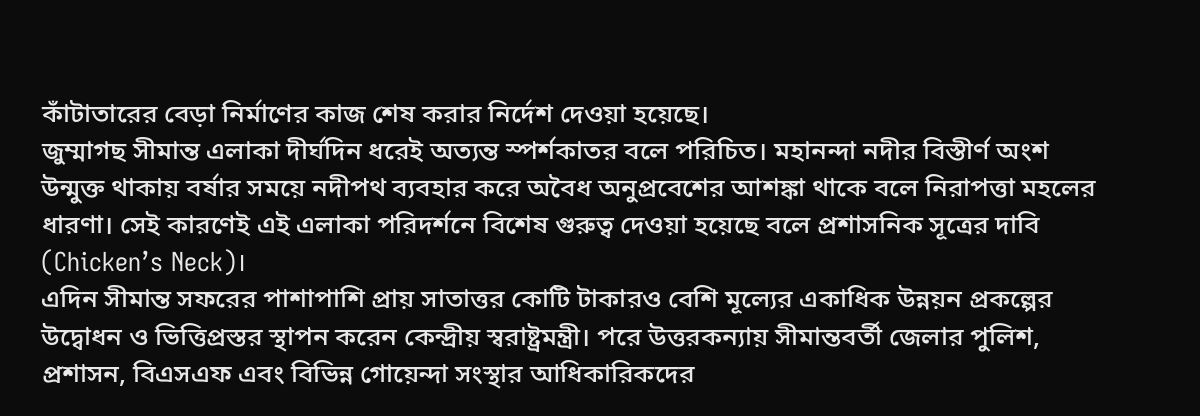কাঁটাতারের বেড়া নির্মাণের কাজ শেষ করার নির্দেশ দেওয়া হয়েছে।
জুম্মাগছ সীমান্ত এলাকা দীর্ঘদিন ধরেই অত্যন্ত স্পর্শকাতর বলে পরিচিত। মহানন্দা নদীর বিস্তীর্ণ অংশ উন্মুক্ত থাকায় বর্ষার সময়ে নদীপথ ব্যবহার করে অবৈধ অনুপ্রবেশের আশঙ্কা থাকে বলে নিরাপত্তা মহলের ধারণা। সেই কারণেই এই এলাকা পরিদর্শনে বিশেষ গুরুত্ব দেওয়া হয়েছে বলে প্রশাসনিক সূত্রের দাবি (Chicken’s Neck)।
এদিন সীমান্ত সফরের পাশাপাশি প্রায় সাতাত্তর কোটি টাকারও বেশি মূল্যের একাধিক উন্নয়ন প্রকল্পের উদ্বোধন ও ভিত্তিপ্রস্তর স্থাপন করেন কেন্দ্রীয় স্বরাষ্ট্রমন্ত্রী। পরে উত্তরকন্যায় সীমান্তবর্তী জেলার পুলিশ, প্রশাসন, বিএসএফ এবং বিভিন্ন গোয়েন্দা সংস্থার আধিকারিকদের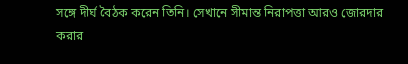সঙ্গে দীর্ঘ বৈঠক করেন তিনি। সেখানে সীমান্ত নিরাপত্তা আরও জোরদার করার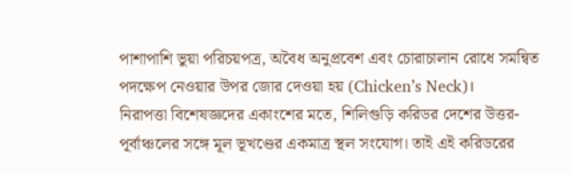পাশাপাশি ভুয়া পরিচয়পত্র, অবৈধ অনুপ্রবেশ এবং চোরাচালান রোধে সমন্বিত পদক্ষেপ নেওয়ার উপর জোর দেওয়া হয় (Chicken’s Neck)।
নিরাপত্তা বিশেষজ্ঞদের একাংশের মতে, শিলিগুড়ি করিডর দেশের উত্তর-পূর্বাঞ্চলের সঙ্গে মূল ভূখণ্ডের একমাত্র স্থল সংযোগ। তাই এই করিডরের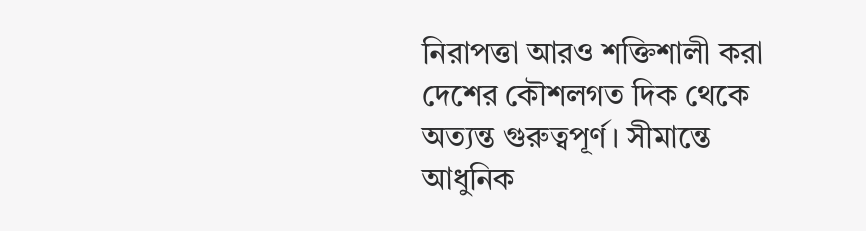নিরাপত্তা আরও শক্তিশালী করা দেশের কৌশলগত দিক থেকে অত্যন্ত গুরুত্বপূর্ণ। সীমান্তে আধুনিক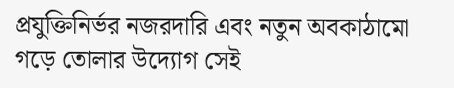প্রযুক্তিনির্ভর নজরদারি এবং নতুন অবকাঠামো গড়ে তোলার উদ্যোগ সেই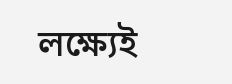লক্ষ্যেই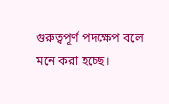গুরুত্বপূর্ণ পদক্ষেপ বলে মনে করা হচ্ছে।